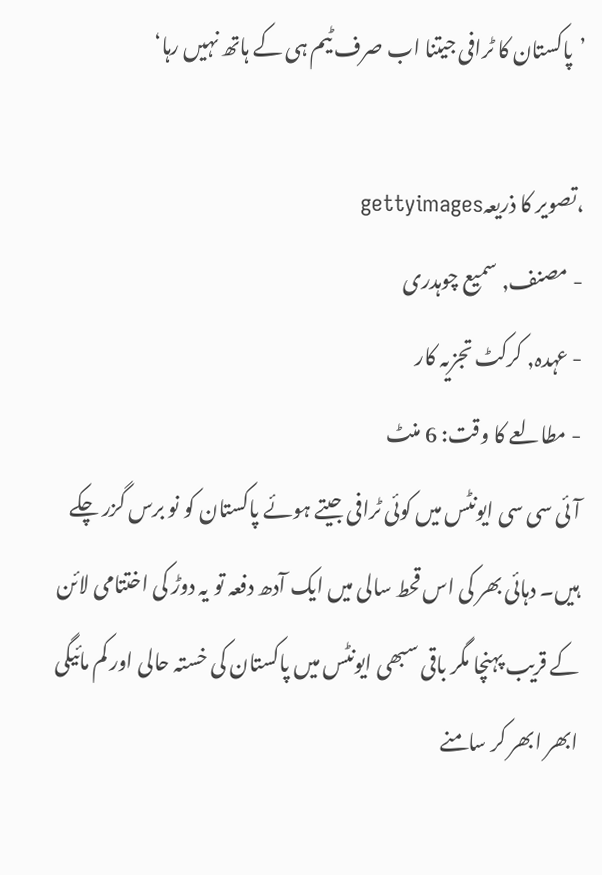’پاکستان کا ٹرافی جیتنا اب صرف ٹیم ہی کے ہاتھ نہیں رہا‘

،تصویر کا ذریعہgettyimages
- مصنف, سمیع چوہدری
- عہدہ, کرکٹ تجزیہ کار
- مطالعے کا وقت: 6 منٹ
آئی سی سی ایونٹس میں کوئی ٹرافی جیتے ہوئے پاکستان کو نو برس گزر چکے ہیں۔ دہائی بھر کی اس قحط سالی میں ایک آدھ دفعہ تو یہ دوڑ کی اختتامی لائن کے قریب پہنچا مگر باقی سبھی ایونٹس میں پاکستان کی خستہ حالی اور کم مائیگی ابھر ابھر کر سامنے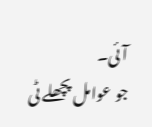آئی۔
جو عوامل پچھلے ٹی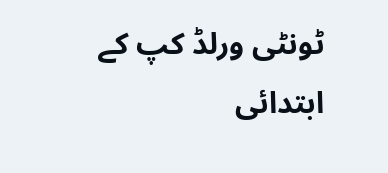ٹونٹی ورلڈ کپ کے ابتدائی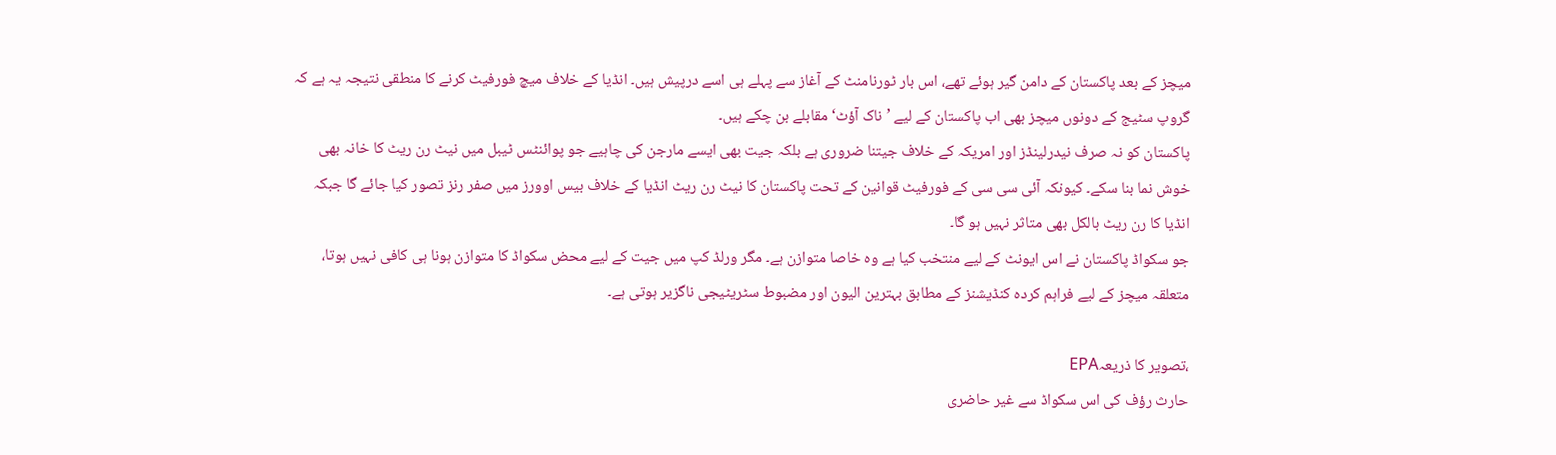میچز کے بعد پاکستان کے دامن گیر ہوئے تھے، اس بار ٹورنامنٹ کے آغاز سے پہلے ہی اسے درپیش ہیں۔ انڈیا کے خلاف میچ فورفیٹ کرنے کا منطقی نتیجہ یہ ہے کہ گروپ سٹیج کے دونوں میچز بھی اب پاکستان کے لیے ’ناک آؤٹ‘ مقابلے بن چکے ہیں۔
پاکستان کو نہ صرف نیدرلینڈز اور امریکہ کے خلاف جیتنا ضروری ہے بلکہ جیت بھی ایسے مارجن کی چاہیے جو پوائنٹس ٹیبل میں نیٹ رن ریٹ کا خانہ بھی خوش نما بنا سکے۔ کیونکہ آئی سی سی کے فورفیٹ قوانین کے تحت پاکستان کا نیٹ رن ریٹ انڈیا کے خلاف بیس اوورز میں صفر رنز تصور کیا جائے گا جبکہ انڈیا کا رن ریٹ بالکل بھی متاثر نہیں ہو گا۔
جو سکواڈ پاکستان نے اس ایونٹ کے لیے منتخب کیا ہے وہ خاصا متوازن ہے۔ مگر ورلڈ کپ میں جیت کے لیے محض سکواڈ کا متوازن ہونا ہی کافی نہیں ہوتا، متعلقہ میچز کے لیے فراہم کردہ کنڈیشنز کے مطابق بہترین الیون اور مضبوط سٹریٹیجی ناگزیر ہوتی ہے۔

،تصویر کا ذریعہEPA
حارث رؤف کی اس سکواڈ سے غیر حاضری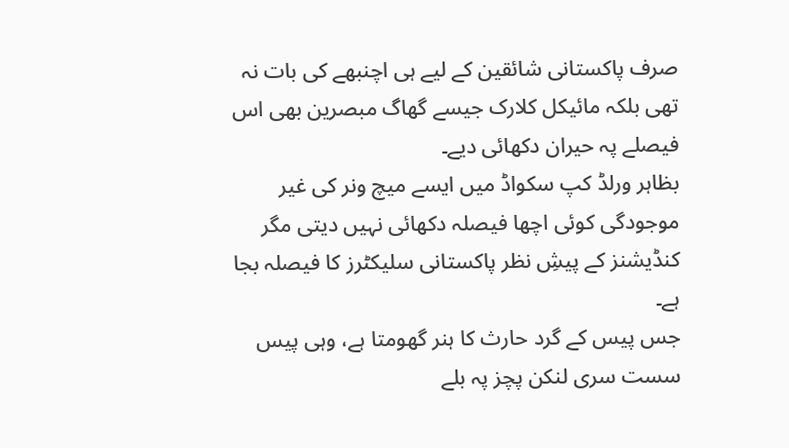صرف پاکستانی شائقین کے لیے ہی اچنبھے کی بات نہ تھی بلکہ مائیکل کلارک جیسے گھاگ مبصرین بھی اس فیصلے پہ حیران دکھائی دیے۔
بظاہر ورلڈ کپ سکواڈ میں ایسے میچ ونر کی غیر موجودگی کوئی اچھا فیصلہ دکھائی نہیں دیتی مگر کنڈیشنز کے پیشِ نظر پاکستانی سلیکٹرز کا فیصلہ بجا ہے۔
جس پیس کے گرد حارث کا ہنر گھومتا ہے، وہی پیس سست سری لنکن پچز پہ بلے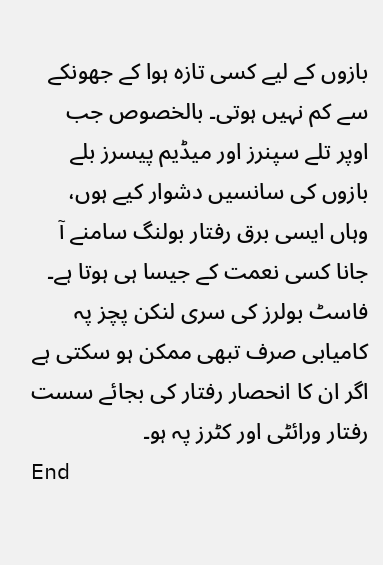بازوں کے لیے کسی تازہ ہوا کے جھونکے سے کم نہیں ہوتی۔ بالخصوص جب اوپر تلے سپنرز اور میڈیم پیسرز بلے بازوں کی سانسیں دشوار کیے ہوں، وہاں ایسی برق رفتار بولنگ سامنے آ جانا کسی نعمت کے جیسا ہی ہوتا ہے۔
فاسٹ بولرز کی سری لنکن پچز پہ کامیابی صرف تبھی ممکن ہو سکتی ہے اگر ان کا انحصار رفتار کی بجائے سست رفتار ورائٹی اور کٹرز پہ ہو۔
End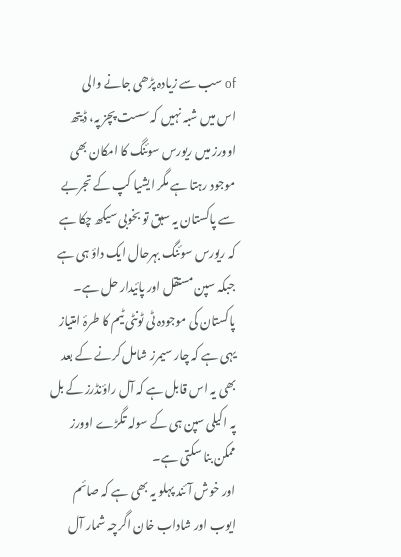of سب سے زیادہ پڑھی جانے والی
اس میں شبہ نہیں کہ سست پچز پہ، ڈیتھ اوورز میں ریورس سوئنگ کا امکان بھی موجود رہتا ہے مگر ایشیا کپ کے تجربے سے پاکستان یہ سبق تو بخوبی سیکھ چکا ہے کہ ریورس سوئنگ بہرحال ایک داؤ ہی ہے جبکہ سپن مستقل اور پائیدار حل ہے۔
پاکستان کی موجودہ ٹی ٹونٹی ٹیم کا طرۂ امتیاز یہی ہے کہ چار سیمرز شامل کرنے کے بعد بھی یہ اس قابل ہے کہ آل راؤنڈرز کے بل پہ اکیلی سپن ہی کے سولہ تگڑے اوورز ممکن بنا سکتی ہے۔
اور خوش آئند پہلو یہ بھی ہے کہ صائم ایوب اور شاداب خان اگرچہ شمار آل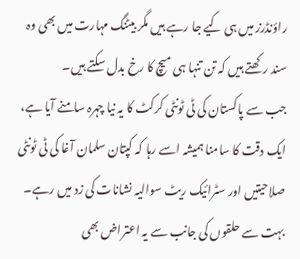راؤنڈرز میں ہی کیے جا رہے ہیں مگر بیٹنگ مہارت میں بھی وہ سند رکھتے ہیں کہ تن تنہا ہی میچ کا رخ بدل سکتے ہیں۔
جب سے پاکستان کی ٹی ٹونٹی کرکٹ کا یہ نیا چہرہ سامنے آیا ہے، ایک دقت کا سامنا ہمیشہ اسے رہا کہ کپتان سلمان آغا کی ٹی ٹونٹی صلاحیتیں اور سٹرائیک ریٹ سوالیہ نشانات کی زد میں رہے۔
بہت سے حلقوں کی جانب سے یہ اعتراض بھی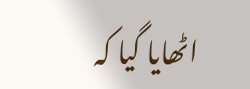اٹھایا گیا کہ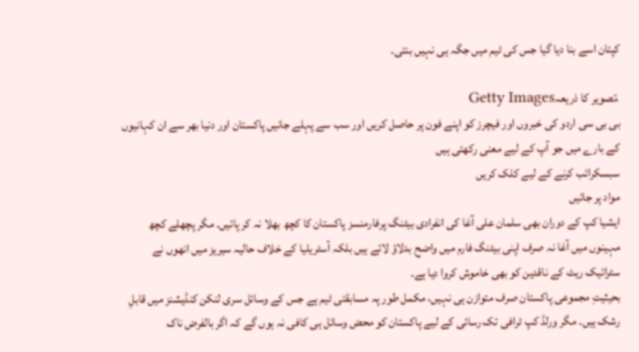کپتان اسے بنا دیا گیا جس کی ٹیم میں جگہ ہی نہیں بنتی۔

،تصویر کا ذریعہGetty Images
بی بی سی اردو کی خبروں اور فیچرز کو اپنے فون پر حاصل کریں اور سب سے پہلے جانیں پاکستان اور دنیا بھر سے ان کہانیوں کے بارے میں جو آپ کے لیے معنی رکھتی ہیں
سبسکرائب کرنے کے لیے کلک کریں
مواد پر جائیں
ایشیا کپ کے دوران بھی سلمان علی آغا کی انفرادی بیٹنگ پرفارمنسز پاکستان کا کچھ بھلا نہ کر پائیں۔ مگر پچھلے کچھ مہینوں میں آغا نہ صرف اپنی بیٹنگ فارم میں واضح بدلاؤ لائے ہیں بلکہ آسٹریلیا کے خلاف حالیہ سیریز میں انھوں نے سٹرائیک ریٹ کے ناقدین کو بھی خاموش کروا دیا ہے۔
بحیثیتِ مجموعی پاکستان صرف متوازن ہی نہیں، مکمل طور پہ مسابقتی ٹیم ہے جس کے وسائل سری لنکن کنڈیشنز میں قابلِ رشک ہیں۔ مگر ورلڈ کپ ٹرافی تک رسائی کے لیے پاکستان کو محض وسائل ہی کافی نہ ہوں گے کہ اگر بالفرض ناک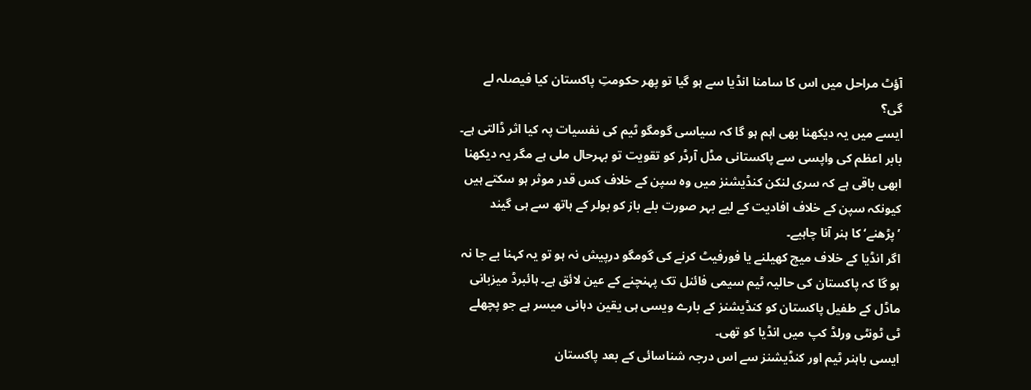آؤٹ مراحل میں اس کا سامنا انڈیا سے ہو گیا تو پھر حکومتِ پاکستان کیا فیصلہ لے گی؟
ایسے میں یہ دیکھنا بھی اہم ہو گا کہ سیاسی گومگو ٹیم کی نفسیات پہ کیا اثر ڈالتی ہے۔
بابر اعظم کی واپسی سے پاکستانی مڈل آرڈر کو تقویت تو بہرحال ملی ہے مگر یہ دیکھنا ابھی باقی ہے کہ سری لنکن کنڈیشنز میں وہ سپن کے خلاف کس قدر موثر ہو سکتے ہیں کیونکہ سپن کے خلاف افادیت کے لیے بہر صورت بلے باز کو بولر کے ہاتھ سے ہی گیند ’پڑھنے‘ کا ہنر آنا چاہیے۔
اگر انڈیا کے خلاف میچ کھیلنے یا فورفیٹ کرنے کی گومگو درپیش نہ ہو تو یہ کہنا بے جا نہ ہو گا کہ پاکستان کی حالیہ ٹیم سیمی فائنل تک پہنچنے کے عین لائق ہے۔ ہائبرڈ میزبانی ماڈل کے طفیل پاکستان کو کنڈیشنز کے بارے ویسی ہی یقین دہانی میسر ہے جو پچھلے ٹی ٹونٹی ورلڈ کپ میں انڈیا کو تھی۔
ایسی باہنر ٹیم اور کنڈیشنز سے اس درجہ شناسائی کے بعد پاکستان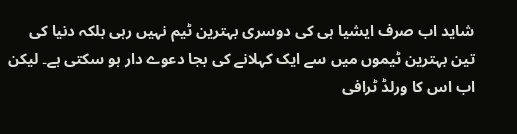شاید اب صرف ایشیا ہی کی دوسری بہترین ٹیم نہیں رہی بلکہ دنیا کی تین بہترین ٹیموں میں سے ایک کہلانے کی بجا دعوے دار ہو سکتی ہے۔ لیکن اب اس کا ورلڈ ٹرافی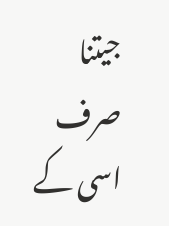جیتنا صرف اسی کے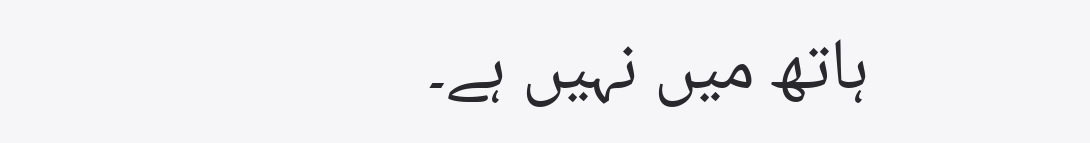ہاتھ میں نہیں ہے۔